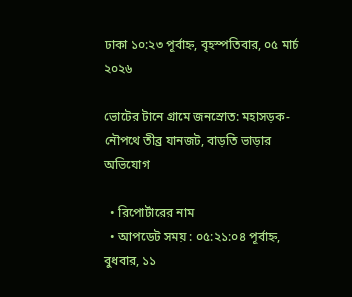ঢাকা ১০:২৩ পূর্বাহ্ন, বৃহস্পতিবার, ০৫ মার্চ ২০২৬

ভোটের টানে গ্রামে জনস্রোত: মহাসড়ক-নৌপথে তীব্র যানজট, বাড়তি ভাড়ার অভিযোগ

  • রিপোর্টারের নাম
  • আপডেট সময় : ০৫:২১:০৪ পূর্বাহ্ন, বুধবার, ১১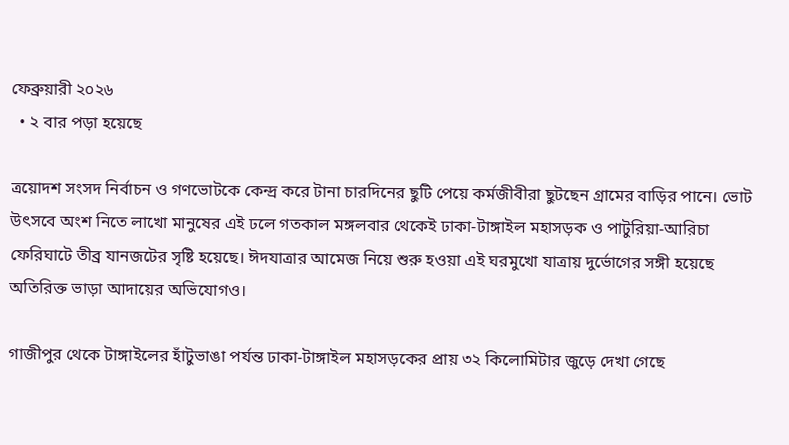ফেব্রুয়ারী ২০২৬
  • ২ বার পড়া হয়েছে

ত্রয়োদশ সংসদ নির্বাচন ও গণভোটকে কেন্দ্র করে টানা চারদিনের ছুটি পেয়ে কর্মজীবীরা ছুটছেন গ্রামের বাড়ির পানে। ভোট উৎসবে অংশ নিতে লাখো মানুষের এই ঢলে গতকাল মঙ্গলবার থেকেই ঢাকা-টাঙ্গাইল মহাসড়ক ও পাটুরিয়া-আরিচা ফেরিঘাটে তীব্র যানজটের সৃষ্টি হয়েছে। ঈদযাত্রার আমেজ নিয়ে শুরু হওয়া এই ঘরমুখো যাত্রায় দুর্ভোগের সঙ্গী হয়েছে অতিরিক্ত ভাড়া আদায়ের অভিযোগও।

গাজীপুর থেকে টাঙ্গাইলের হাঁটুভাঙা পর্যন্ত ঢাকা-টাঙ্গাইল মহাসড়কের প্রায় ৩২ কিলোমিটার জুড়ে দেখা গেছে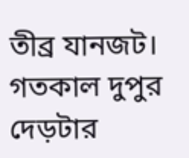তীব্র যানজট। গতকাল দুপুর দেড়টার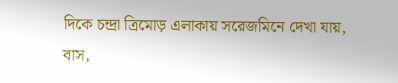দিকে চন্দ্রা ত্রিমোড় এলাকায় সরেজমিনে দেখা যায়, বাস,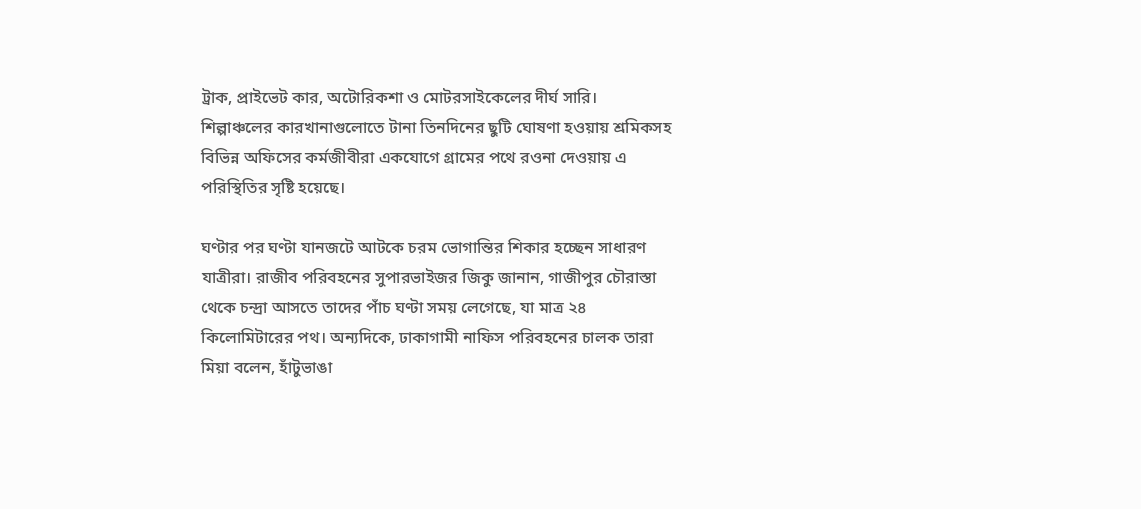ট্রাক, প্রাইভেট কার, অটোরিকশা ও মোটরসাইকেলের দীর্ঘ সারি। শিল্পাঞ্চলের কারখানাগুলোতে টানা তিনদিনের ছুটি ঘোষণা হওয়ায় শ্রমিকসহ বিভিন্ন অফিসের কর্মজীবীরা একযোগে গ্রামের পথে রওনা দেওয়ায় এ পরিস্থিতির সৃষ্টি হয়েছে।

ঘণ্টার পর ঘণ্টা যানজটে আটকে চরম ভোগান্তির শিকার হচ্ছেন সাধারণ যাত্রীরা। রাজীব পরিবহনের সুপারভাইজর জিকু জানান, গাজীপুর চৌরাস্তা থেকে চন্দ্রা আসতে তাদের পাঁচ ঘণ্টা সময় লেগেছে, যা মাত্র ২৪ কিলোমিটারের পথ। অন্যদিকে, ঢাকাগামী নাফিস পরিবহনের চালক তারা মিয়া বলেন, হাঁটুভাঙা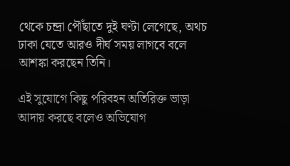থেকে চন্দ্রা পৌঁছাতে দুই ঘণ্টা লেগেছে, অথচ ঢাকা যেতে আরও দীর্ঘ সময় লাগবে বলে আশঙ্কা করছেন তিনি।

এই সুযোগে কিছু পরিবহন অতিরিক্ত ভাড়া আদায় করছে বলেও অভিযোগ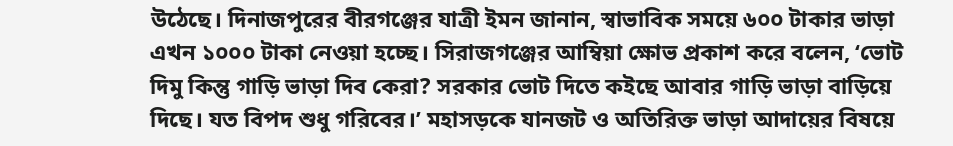উঠেছে। দিনাজপুরের বীরগঞ্জের যাত্রী ইমন জানান, স্বাভাবিক সময়ে ৬০০ টাকার ভাড়া এখন ১০০০ টাকা নেওয়া হচ্ছে। সিরাজগঞ্জের আম্বিয়া ক্ষোভ প্রকাশ করে বলেন, ‘ভোট দিমু কিন্তু গাড়ি ভাড়া দিব কেরা? সরকার ভোট দিতে কইছে আবার গাড়ি ভাড়া বাড়িয়ে দিছে। যত বিপদ শুধু গরিবের।’ মহাসড়কে যানজট ও অতিরিক্ত ভাড়া আদায়ের বিষয়ে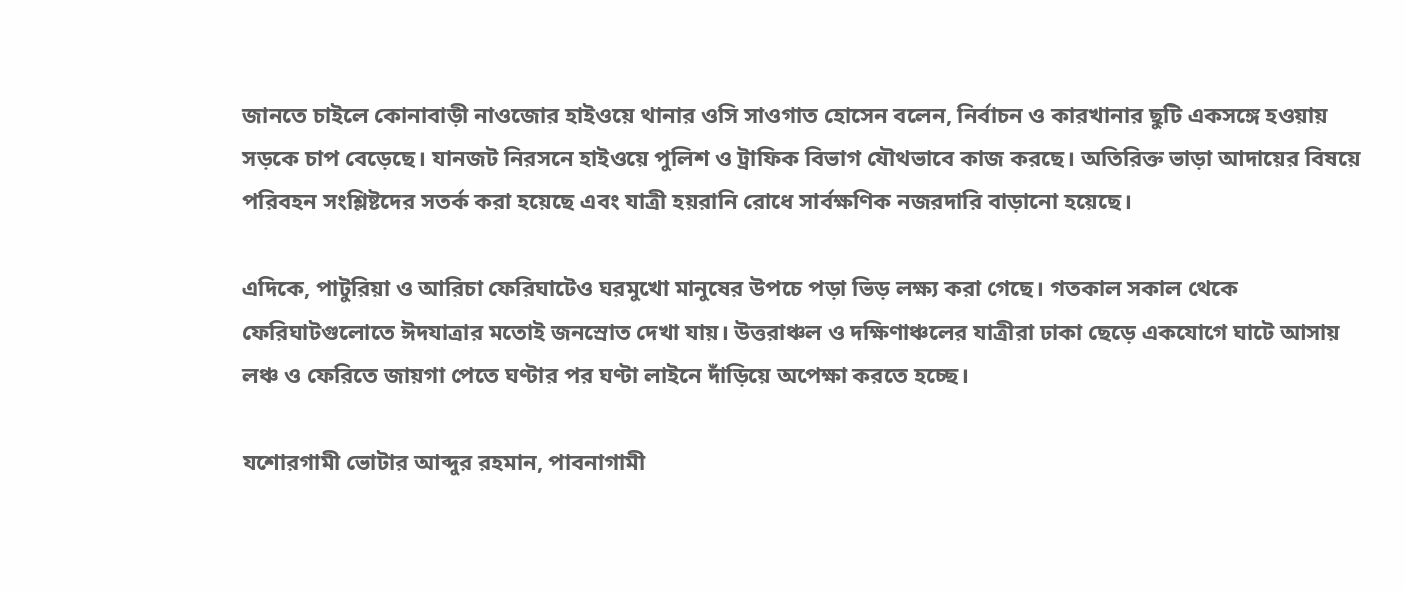জানতে চাইলে কোনাবাড়ী নাওজোর হাইওয়ে থানার ওসি সাওগাত হোসেন বলেন, নির্বাচন ও কারখানার ছুটি একসঙ্গে হওয়ায় সড়কে চাপ বেড়েছে। যানজট নিরসনে হাইওয়ে পুলিশ ও ট্রাফিক বিভাগ যৌথভাবে কাজ করছে। অতিরিক্ত ভাড়া আদায়ের বিষয়ে পরিবহন সংশ্লিষ্টদের সতর্ক করা হয়েছে এবং যাত্রী হয়রানি রোধে সার্বক্ষণিক নজরদারি বাড়ানো হয়েছে।

এদিকে, পাটুরিয়া ও আরিচা ফেরিঘাটেও ঘরমুখো মানুষের উপচে পড়া ভিড় লক্ষ্য করা গেছে। গতকাল সকাল থেকে ফেরিঘাটগুলোতে ঈদযাত্রার মতোই জনস্রোত দেখা যায়। উত্তরাঞ্চল ও দক্ষিণাঞ্চলের যাত্রীরা ঢাকা ছেড়ে একযোগে ঘাটে আসায় লঞ্চ ও ফেরিতে জায়গা পেতে ঘণ্টার পর ঘণ্টা লাইনে দাঁড়িয়ে অপেক্ষা করতে হচ্ছে।

যশোরগামী ভোটার আব্দুর রহমান, পাবনাগামী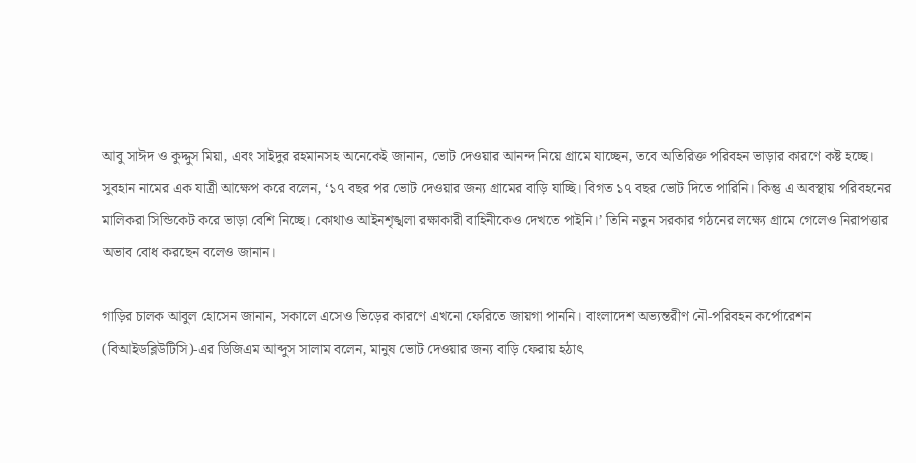আবু সাঈদ ও কুদ্দুস মিয়া, এবং সাইদুর রহমানসহ অনেকেই জানান, ভোট দেওয়ার আনন্দ নিয়ে গ্রামে যাচ্ছেন, তবে অতিরিক্ত পরিবহন ভাড়ার কারণে কষ্ট হচ্ছে। সুবহান নামের এক যাত্রী আক্ষেপ করে বলেন, ‘১৭ বছর পর ভোট দেওয়ার জন্য গ্রামের বাড়ি যাচ্ছি। বিগত ১৭ বছর ভোট দিতে পারিনি। কিন্তু এ অবস্থায় পরিবহনের মালিকরা সিন্ডিকেট করে ভাড়া বেশি নিচ্ছে। কোথাও আইনশৃঙ্খলা রক্ষাকারী বাহিনীকেও দেখতে পাইনি।’ তিনি নতুন সরকার গঠনের লক্ষ্যে গ্রামে গেলেও নিরাপত্তার অভাব বোধ করছেন বলেও জানান।

গাড়ির চালক আবুল হোসেন জানান, সকালে এসেও ভিড়ের কারণে এখনো ফেরিতে জায়গা পাননি। বাংলাদেশ অভ্যন্তরীণ নৌ-পরিবহন কর্পোরেশন (বিআইডব্লিউটিসি)-এর ডিজিএম আব্দুস সালাম বলেন, মানুষ ভোট দেওয়ার জন্য বাড়ি ফেরায় হঠাৎ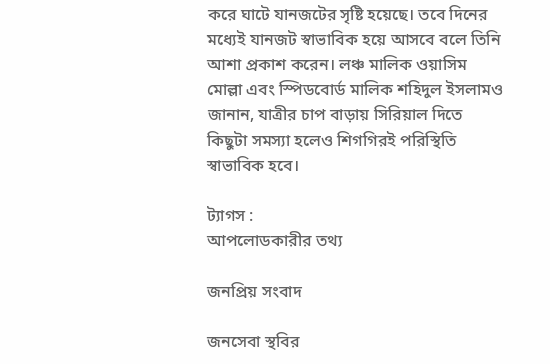করে ঘাটে যানজটের সৃষ্টি হয়েছে। তবে দিনের মধ্যেই যানজট স্বাভাবিক হয়ে আসবে বলে তিনি আশা প্রকাশ করেন। লঞ্চ মালিক ওয়াসিম মোল্লা এবং স্পিডবোর্ড মালিক শহিদুল ইসলামও জানান, যাত্রীর চাপ বাড়ায় সিরিয়াল দিতে কিছুটা সমস্যা হলেও শিগগিরই পরিস্থিতি স্বাভাবিক হবে।

ট্যাগস :
আপলোডকারীর তথ্য

জনপ্রিয় সংবাদ

জনসেবা স্থবির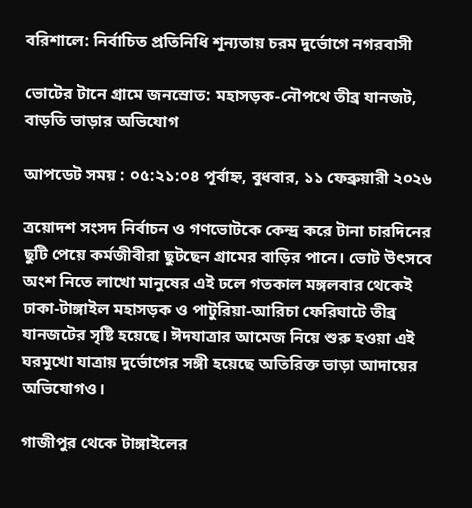বরিশালে: নির্বাচিত প্রতিনিধি শূন্যতায় চরম দুর্ভোগে নগরবাসী

ভোটের টানে গ্রামে জনস্রোত: মহাসড়ক-নৌপথে তীব্র যানজট, বাড়তি ভাড়ার অভিযোগ

আপডেট সময় : ০৫:২১:০৪ পূর্বাহ্ন, বুধবার, ১১ ফেব্রুয়ারী ২০২৬

ত্রয়োদশ সংসদ নির্বাচন ও গণভোটকে কেন্দ্র করে টানা চারদিনের ছুটি পেয়ে কর্মজীবীরা ছুটছেন গ্রামের বাড়ির পানে। ভোট উৎসবে অংশ নিতে লাখো মানুষের এই ঢলে গতকাল মঙ্গলবার থেকেই ঢাকা-টাঙ্গাইল মহাসড়ক ও পাটুরিয়া-আরিচা ফেরিঘাটে তীব্র যানজটের সৃষ্টি হয়েছে। ঈদযাত্রার আমেজ নিয়ে শুরু হওয়া এই ঘরমুখো যাত্রায় দুর্ভোগের সঙ্গী হয়েছে অতিরিক্ত ভাড়া আদায়ের অভিযোগও।

গাজীপুর থেকে টাঙ্গাইলের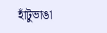হাঁটুভাঙা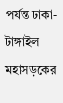পর্যন্ত ঢাকা-টাঙ্গাইল মহাসড়কের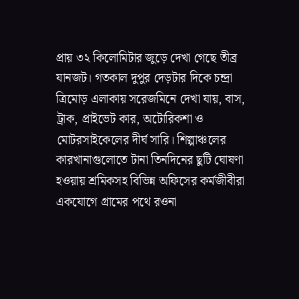প্রায় ৩২ কিলোমিটার জুড়ে দেখা গেছে তীব্র যানজট। গতকাল দুপুর দেড়টার দিকে চন্দ্রা ত্রিমোড় এলাকায় সরেজমিনে দেখা যায়, বাস, ট্রাক, প্রাইভেট কার, অটোরিকশা ও মোটরসাইকেলের দীর্ঘ সারি। শিল্পাঞ্চলের কারখানাগুলোতে টানা তিনদিনের ছুটি ঘোষণা হওয়ায় শ্রমিকসহ বিভিন্ন অফিসের কর্মজীবীরা একযোগে গ্রামের পথে রওনা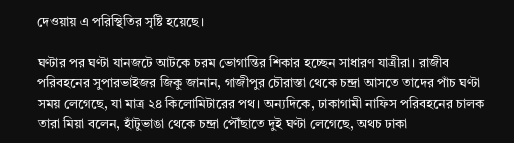দেওয়ায় এ পরিস্থিতির সৃষ্টি হয়েছে।

ঘণ্টার পর ঘণ্টা যানজটে আটকে চরম ভোগান্তির শিকার হচ্ছেন সাধারণ যাত্রীরা। রাজীব পরিবহনের সুপারভাইজর জিকু জানান, গাজীপুর চৌরাস্তা থেকে চন্দ্রা আসতে তাদের পাঁচ ঘণ্টা সময় লেগেছে, যা মাত্র ২৪ কিলোমিটারের পথ। অন্যদিকে, ঢাকাগামী নাফিস পরিবহনের চালক তারা মিয়া বলেন, হাঁটুভাঙা থেকে চন্দ্রা পৌঁছাতে দুই ঘণ্টা লেগেছে, অথচ ঢাকা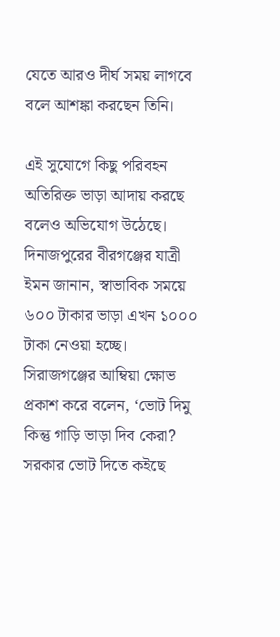যেতে আরও দীর্ঘ সময় লাগবে বলে আশঙ্কা করছেন তিনি।

এই সুযোগে কিছু পরিবহন অতিরিক্ত ভাড়া আদায় করছে বলেও অভিযোগ উঠেছে। দিনাজপুরের বীরগঞ্জের যাত্রী ইমন জানান, স্বাভাবিক সময়ে ৬০০ টাকার ভাড়া এখন ১০০০ টাকা নেওয়া হচ্ছে। সিরাজগঞ্জের আম্বিয়া ক্ষোভ প্রকাশ করে বলেন, ‘ভোট দিমু কিন্তু গাড়ি ভাড়া দিব কেরা? সরকার ভোট দিতে কইছে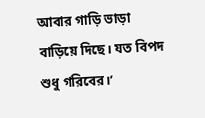আবার গাড়ি ভাড়া বাড়িয়ে দিছে। যত বিপদ শুধু গরিবের।’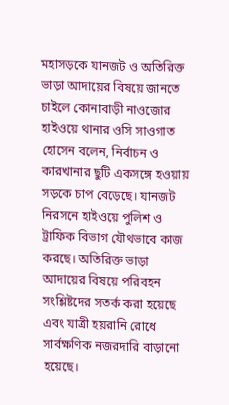মহাসড়কে যানজট ও অতিরিক্ত ভাড়া আদায়ের বিষয়ে জানতে চাইলে কোনাবাড়ী নাওজোর হাইওয়ে থানার ওসি সাওগাত হোসেন বলেন, নির্বাচন ও কারখানার ছুটি একসঙ্গে হওয়ায় সড়কে চাপ বেড়েছে। যানজট নিরসনে হাইওয়ে পুলিশ ও ট্রাফিক বিভাগ যৌথভাবে কাজ করছে। অতিরিক্ত ভাড়া আদায়ের বিষয়ে পরিবহন সংশ্লিষ্টদের সতর্ক করা হয়েছে এবং যাত্রী হয়রানি রোধে সার্বক্ষণিক নজরদারি বাড়ানো হয়েছে।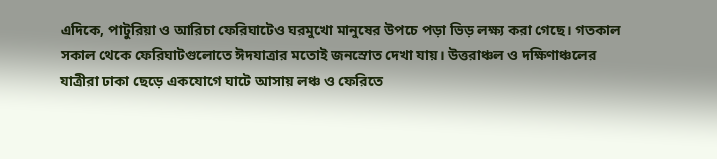এদিকে, পাটুরিয়া ও আরিচা ফেরিঘাটেও ঘরমুখো মানুষের উপচে পড়া ভিড় লক্ষ্য করা গেছে। গতকাল সকাল থেকে ফেরিঘাটগুলোতে ঈদযাত্রার মতোই জনস্রোত দেখা যায়। উত্তরাঞ্চল ও দক্ষিণাঞ্চলের যাত্রীরা ঢাকা ছেড়ে একযোগে ঘাটে আসায় লঞ্চ ও ফেরিতে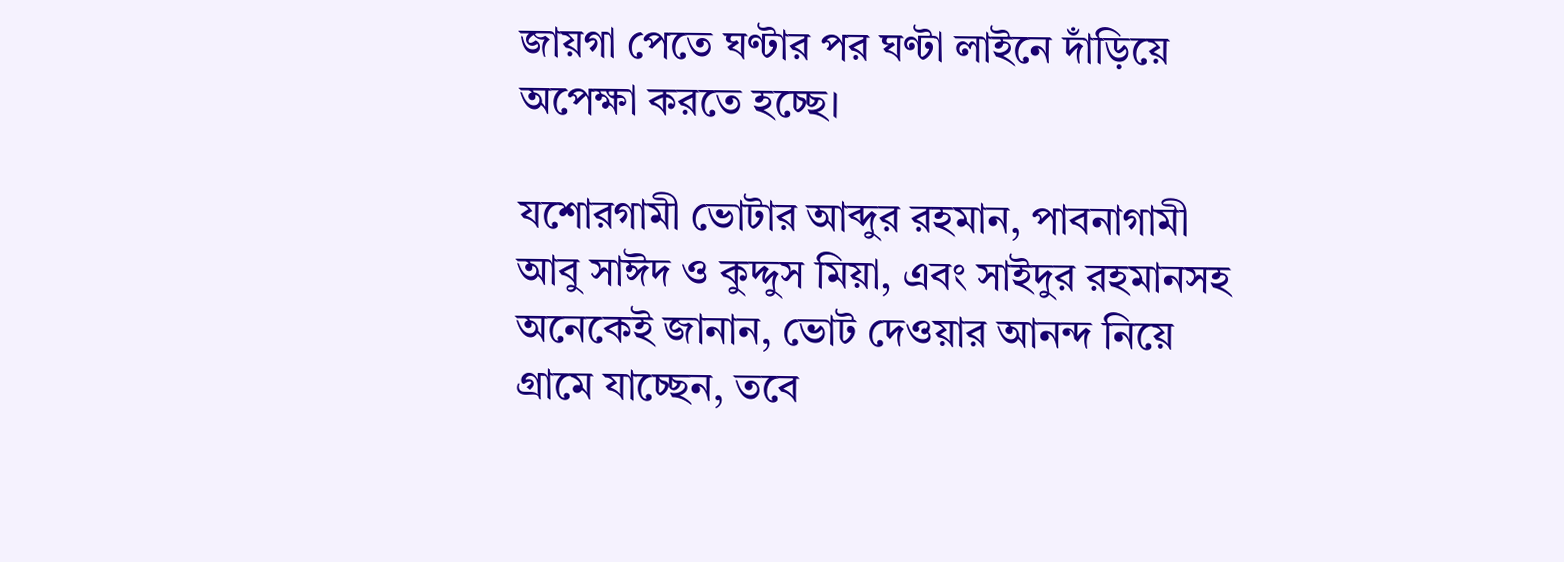জায়গা পেতে ঘণ্টার পর ঘণ্টা লাইনে দাঁড়িয়ে অপেক্ষা করতে হচ্ছে।

যশোরগামী ভোটার আব্দুর রহমান, পাবনাগামী আবু সাঈদ ও কুদ্দুস মিয়া, এবং সাইদুর রহমানসহ অনেকেই জানান, ভোট দেওয়ার আনন্দ নিয়ে গ্রামে যাচ্ছেন, তবে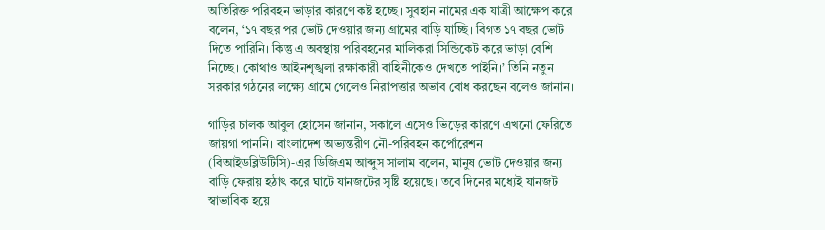অতিরিক্ত পরিবহন ভাড়ার কারণে কষ্ট হচ্ছে। সুবহান নামের এক যাত্রী আক্ষেপ করে বলেন, ‘১৭ বছর পর ভোট দেওয়ার জন্য গ্রামের বাড়ি যাচ্ছি। বিগত ১৭ বছর ভোট দিতে পারিনি। কিন্তু এ অবস্থায় পরিবহনের মালিকরা সিন্ডিকেট করে ভাড়া বেশি নিচ্ছে। কোথাও আইনশৃঙ্খলা রক্ষাকারী বাহিনীকেও দেখতে পাইনি।’ তিনি নতুন সরকার গঠনের লক্ষ্যে গ্রামে গেলেও নিরাপত্তার অভাব বোধ করছেন বলেও জানান।

গাড়ির চালক আবুল হোসেন জানান, সকালে এসেও ভিড়ের কারণে এখনো ফেরিতে জায়গা পাননি। বাংলাদেশ অভ্যন্তরীণ নৌ-পরিবহন কর্পোরেশন (বিআইডব্লিউটিসি)-এর ডিজিএম আব্দুস সালাম বলেন, মানুষ ভোট দেওয়ার জন্য বাড়ি ফেরায় হঠাৎ করে ঘাটে যানজটের সৃষ্টি হয়েছে। তবে দিনের মধ্যেই যানজট স্বাভাবিক হয়ে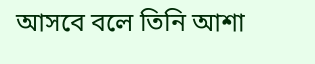আসবে বলে তিনি আশা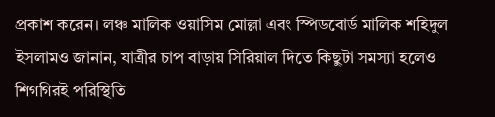প্রকাশ করেন। লঞ্চ মালিক ওয়াসিম মোল্লা এবং স্পিডবোর্ড মালিক শহিদুল ইসলামও জানান, যাত্রীর চাপ বাড়ায় সিরিয়াল দিতে কিছুটা সমস্যা হলেও শিগগিরই পরিস্থিতি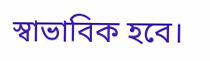স্বাভাবিক হবে।